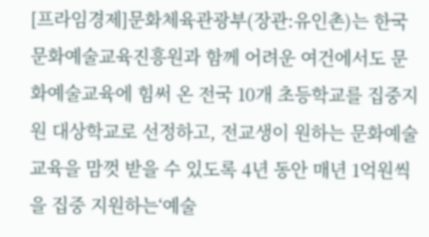[프라임경제]문화체육관광부(장관:유인촌)는 한국문화예술교육진흥원과 함께 어려운 여건에서도 문화예술교육에 힘써 온 전국 10개 초등학교를 집중지원 대상학교로 선정하고, 전교생이 원하는 문화예술교육을 맘껏 받을 수 있도록 4년 동안 매년 1억원씩을 집중 지원하는‘예술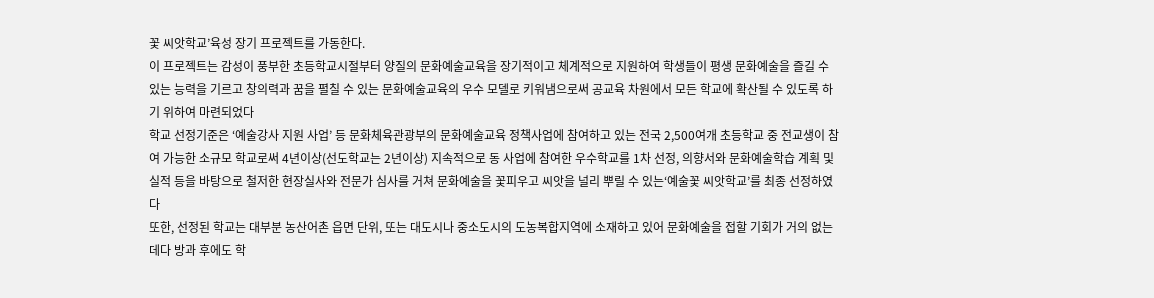꽃 씨앗학교’육성 장기 프로젝트를 가동한다.
이 프로젝트는 감성이 풍부한 초등학교시절부터 양질의 문화예술교육을 장기적이고 체계적으로 지원하여 학생들이 평생 문화예술을 즐길 수 있는 능력을 기르고 창의력과 꿈을 펼칠 수 있는 문화예술교육의 우수 모델로 키워냄으로써 공교육 차원에서 모든 학교에 확산될 수 있도록 하기 위하여 마련되었다
학교 선정기준은 ‘예술강사 지원 사업’ 등 문화체육관광부의 문화예술교육 정책사업에 참여하고 있는 전국 2,500여개 초등학교 중 전교생이 참여 가능한 소규모 학교로써 4년이상(선도학교는 2년이상) 지속적으로 동 사업에 참여한 우수학교를 1차 선정, 의향서와 문화예술학습 계획 및 실적 등을 바탕으로 철저한 현장실사와 전문가 심사를 거쳐 문화예술을 꽃피우고 씨앗을 널리 뿌릴 수 있는‘예술꽃 씨앗학교’를 최종 선정하였다
또한, 선정된 학교는 대부분 농산어촌 읍면 단위, 또는 대도시나 중소도시의 도농복합지역에 소재하고 있어 문화예술을 접할 기회가 거의 없는데다 방과 후에도 학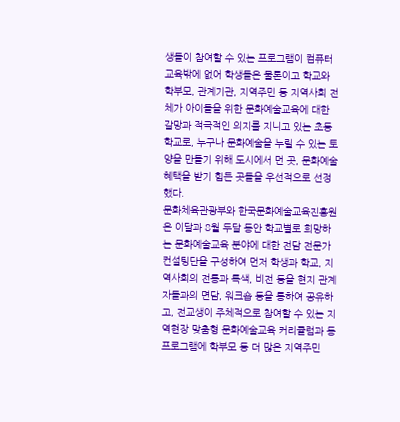생들이 참여할 수 있는 프로그램이 컴퓨터교육밖에 없어 학생들은 물론이고 학교와 학부모, 관계기관, 지역주민 등 지역사회 전체가 아이들을 위한 문화예술교육에 대한 갈망과 적극적인 의지를 지니고 있는 초등학교로, 누구나 문화예술을 누릴 수 있는 토양을 만들기 위해 도시에서 먼 곳, 문화예술혜택을 받기 힘든 곳들을 우선적으로 선정했다.
문화체육관광부와 한국문화예술교육진흥원은 이달과 8월 두달 동안 학교별로 희망하는 문화예술교육 분야에 대한 전담 전문가 컨설팅단을 구성하여 먼저 학생과 학교, 지역사회의 전통과 특색, 비전 등을 현지 관계자들과의 면담, 워크숍 등을 통하여 공유하고, 전교생이 주체적으로 참여할 수 있는 지역현장 맞춤형 문화예술교육 커리큘럼과 동 프로그램에 학부모 등 더 많은 지역주민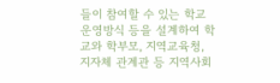들이 참여할 수 있는 학교 운영방식 등을 설계하여 학교와 학부모, 지역교육청, 지자체 관계관 등 지역사회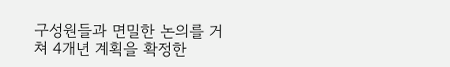구성원들과 면밀한 논의를 거쳐 4개년 계획을 확정한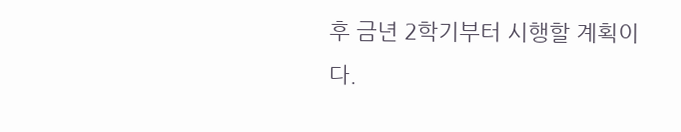후 금년 2학기부터 시행할 계획이다.